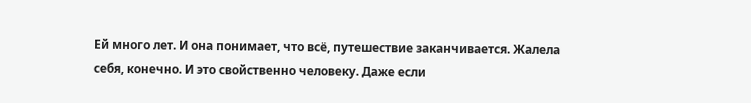Ей много лет. И она понимает, что всё, путешествие заканчивается. Жалела себя, конечно. И это свойственно человеку. Даже если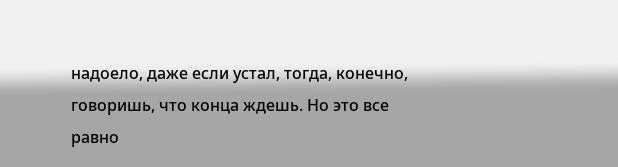надоело, даже если устал, тогда, конечно, говоришь, что конца ждешь. Но это все равно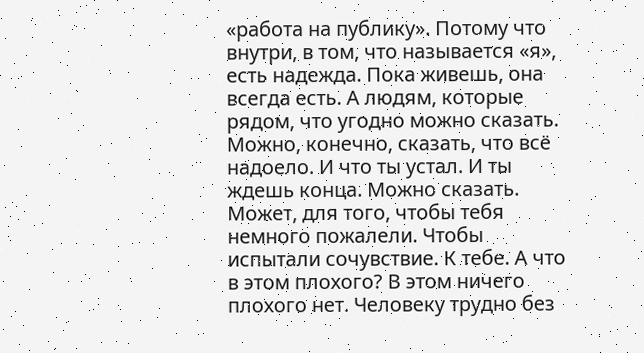«работа на публику». Потому что внутри, в том, что называется «я», есть надежда. Пока живешь, она всегда есть. А людям, которые рядом, что угодно можно сказать. Можно, конечно, сказать, что всё надоело. И что ты устал. И ты ждешь конца. Можно сказать. Может, для того, чтобы тебя немного пожалели. Чтобы испытали сочувствие. К тебе. А что в этом плохого? В этом ничего плохого нет. Человеку трудно без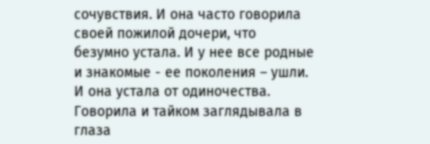сочувствия. И она часто говорила своей пожилой дочери, что безумно устала. И у нее все родные и знакомые - ее поколения – ушли. И она устала от одиночества. Говорила и тайком заглядывала в глаза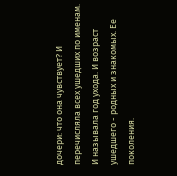дочери: что она чувствует? И перечисляла всех ушедших по именам. И называла год ухода. И возраст ушедшего - родных и знакомых. Ее поколения.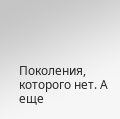Поколения, которого нет. А еще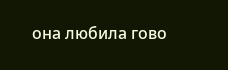она любила гово